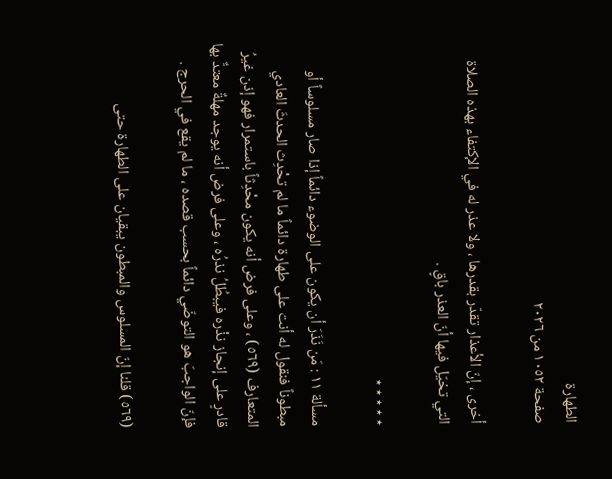الطهارة
صفحة ١٠٥٢ من ٢٠٢٦

أخرى ، إنّ الأعذار تقدّر بقدرها ، ولا عذر له في الإكتفاء بهذه الصلاة التي تخيّل فيها أنّ العذر باقٍ .

٭ ٭ ٭ ٭ ٭

مسألة ١١ : مَن نَذَرَ أن يكون على الوضوء دائماً إذا صار مسلوساً أو مبطوناً فنقول له أنت على طهارة دائماً ما لم تحْدِث الحدثَ العادي المتعارف (٥٦٩) ، وعلى فرض أنه يكون محْدِثاً باستمرار فهو إذن غيرُ قادرٍ على إنجاز نذْره فيبطُلُ نذرُه ، وعلى فرض أنه يوجد مهلةٌ معتدٌّ بها فإنّ الواجبَ هو التوضّي دائماً بحسب قصده ، ما لم يقع في الحرج .

(٥٦٩) قلنا إنّ المسلوس والمبطون يبقيان على الطهارة حتى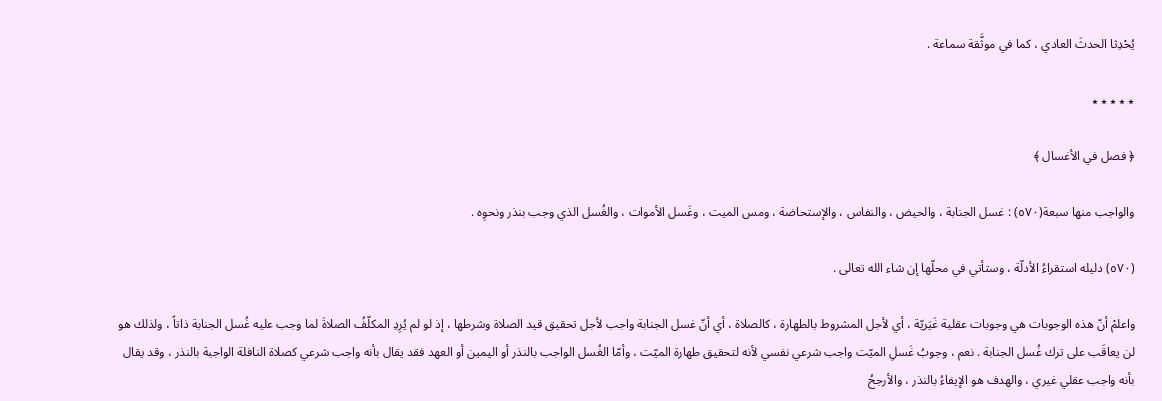يُحْدِثا الحدثَ العادي ، كما في موثَّقة سماعة .

٭ ٭ ٭ ٭ ٭

﴿ فصل في الأغسال ﴾

والواجب منها سبعة(٥٧٠) : غسل الجنابة ، والحيض ، والنفاس ، والإستحاضة ، ومس الميت ، وغَسل الأموات ، والغُسل الذي وجب بنذر ونحوِه .

(٥٧٠) دليله استقراءُ الأدلّة ، وستأتي في محلّها إن شاء الله تعالى .

واعلمْ أنّ هذه الوجوبات هي وجوبات عقلية غَيَريّة ، أي لأجل المشروط بالطهارة ، كالصلاة ، أي أنّ غسل الجنابة واجب لأجل تحقيق قيد الصلاة وشرطها ، إذ لو لم يُرِدِ المكلّفُ الصلاةَ لما وجب عليه غُسل الجنابة ذاتاً ، ولذلك هو لن يعاقَب على ترك غُسل الجنابة . نعم ، وجوبُ غَسلِ الميّت واجب شرعي نفسي لأنه لتحقيق طهارة الميّت ، وأمّا الغُسل الواجب بالنذر أو اليمين أو العهد فقد يقال بأنه واجب شرعي كصلاة النافلة الواجبة بالنذر ، وقد يقال بأنه واجب عقلي غيري ، والهدف هو الإيفاءُ بالنذر ، والأرجحُ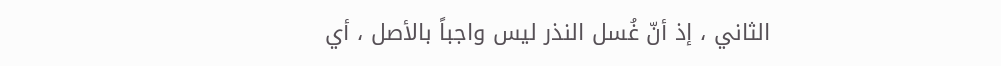الثاني ، إذ أنّ غُسل النذر ليس واجباً بالأصل ، أي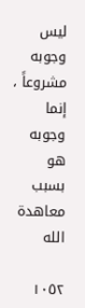ليس وجوبه مشروعاً ، إنما وجوبه هو بسبب معاهدة الله

١٠٥٢